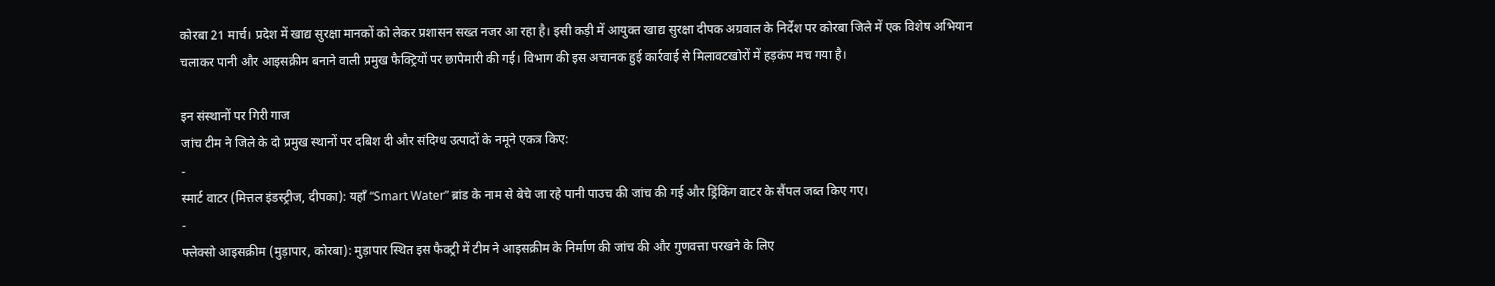कोरबा 21 मार्च। प्रदेश में खाद्य सुरक्षा मानकों को लेकर प्रशासन सख्त नजर आ रहा है। इसी कड़ी में आयुक्त खाद्य सुरक्षा दीपक अग्रवाल के निर्देश पर कोरबा जिले में एक विशेष अभियान चलाकर पानी और आइसक्रीम बनाने वाली प्रमुख फैक्ट्रियों पर छापेमारी की गई। विभाग की इस अचानक हुई कार्रवाई से मिलावटखोरों में हड़कंप मच गया है।

इन संस्थानों पर गिरी गाज
जांच टीम ने जिले के दो प्रमुख स्थानों पर दबिश दी और संदिग्ध उत्पादों के नमूने एकत्र किए:
-
स्मार्ट वाटर (मित्तल इंडस्ट्रीज, दीपका): यहाँ “Smart Water” ब्रांड के नाम से बेचे जा रहे पानी पाउच की जांच की गई और ड्रिंकिंग वाटर के सैंपल जब्त किए गए।
-
फ्लेक्सो आइसक्रीम (मुड़ापार, कोरबा): मुड़ापार स्थित इस फैक्ट्री में टीम ने आइसक्रीम के निर्माण की जांच की और गुणवत्ता परखने के लिए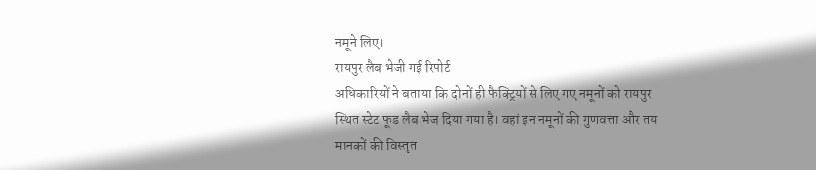नमूने लिए।
रायपुर लैब भेजी गई रिपोर्ट
अधिकारियों ने बताया कि दोनों ही फैक्ट्रियों से लिए गए नमूनों को रायपुर स्थित स्टेट फूड लैब भेज दिया गया है। वहां इन नमूनों की गुणवत्ता और तय मानकों की विस्तृत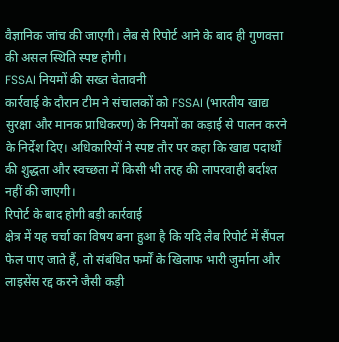वैज्ञानिक जांच की जाएगी। लैब से रिपोर्ट आने के बाद ही गुणवत्ता की असल स्थिति स्पष्ट होगी।
FSSAI नियमों की सख्त चेतावनी
कार्रवाई के दौरान टीम ने संचालकों को FSSAI (भारतीय खाद्य सुरक्षा और मानक प्राधिकरण) के नियमों का कड़ाई से पालन करने के निर्देश दिए। अधिकारियों ने स्पष्ट तौर पर कहा कि खाद्य पदार्थों की शुद्धता और स्वच्छता में किसी भी तरह की लापरवाही बर्दाश्त नहीं की जाएगी।
रिपोर्ट के बाद होगी बड़ी कार्रवाई
क्षेत्र में यह चर्चा का विषय बना हुआ है कि यदि लैब रिपोर्ट में सैंपल फेल पाए जाते हैं, तो संबंधित फर्मों के खिलाफ भारी जुर्माना और लाइसेंस रद्द करने जैसी कड़ी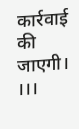कार्रवाई की जाएगी।
।।।